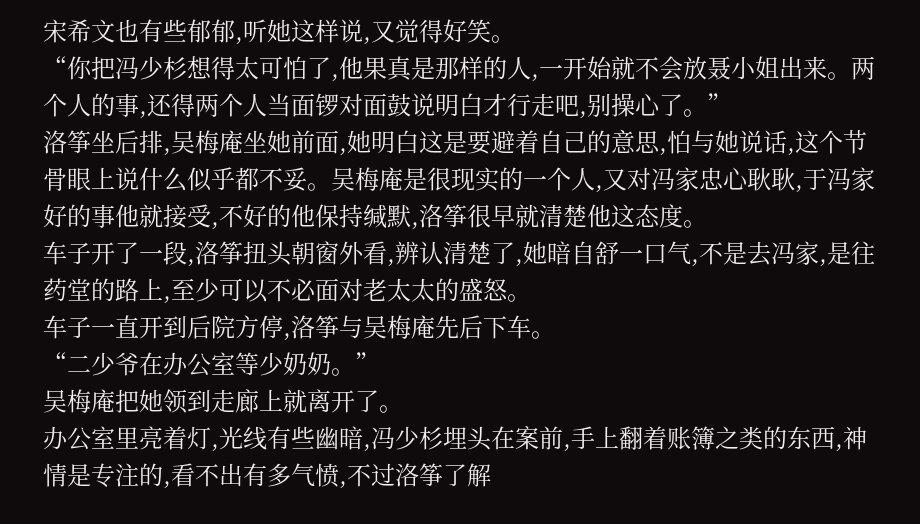宋希文也有些郁郁,听她这样说,又觉得好笑。
“你把冯少杉想得太可怕了,他果真是那样的人,一开始就不会放聂小姐出来。两个人的事,还得两个人当面锣对面鼓说明白才行走吧,别操心了。”
洛筝坐后排,吴梅庵坐她前面,她明白这是要避着自己的意思,怕与她说话,这个节骨眼上说什么似乎都不妥。吴梅庵是很现实的一个人,又对冯家忠心耿耿,于冯家好的事他就接受,不好的他保持缄默,洛筝很早就清楚他这态度。
车子开了一段,洛筝扭头朝窗外看,辨认清楚了,她暗自舒一口气,不是去冯家,是往药堂的路上,至少可以不必面对老太太的盛怒。
车子一直开到后院方停,洛筝与吴梅庵先后下车。
“二少爷在办公室等少奶奶。”
吴梅庵把她领到走廊上就离开了。
办公室里亮着灯,光线有些幽暗,冯少杉埋头在案前,手上翻着账簿之类的东西,神情是专注的,看不出有多气愤,不过洛筝了解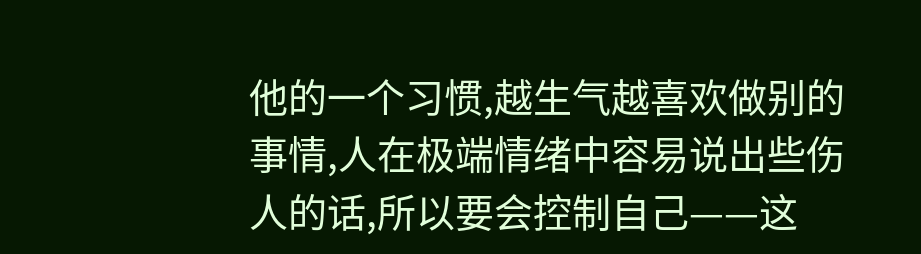他的一个习惯,越生气越喜欢做别的事情,人在极端情绪中容易说出些伤人的话,所以要会控制自己——这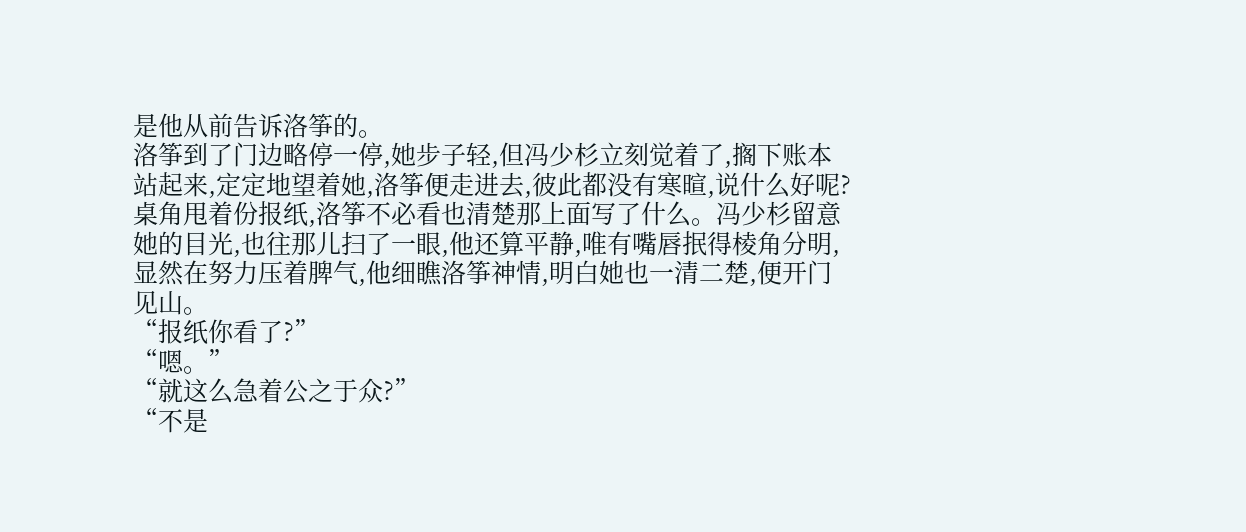是他从前告诉洛筝的。
洛筝到了门边略停一停,她步子轻,但冯少杉立刻觉着了,搁下账本站起来,定定地望着她,洛筝便走进去,彼此都没有寒暄,说什么好呢?
桌角甩着份报纸,洛筝不必看也清楚那上面写了什么。冯少杉留意她的目光,也往那儿扫了一眼,他还算平静,唯有嘴唇抿得棱角分明,显然在努力压着脾气,他细瞧洛筝神情,明白她也一清二楚,便开门见山。
“报纸你看了?”
“嗯。”
“就这么急着公之于众?”
“不是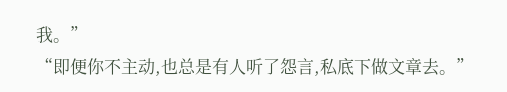我。”
“即便你不主动,也总是有人听了怨言,私底下做文章去。”